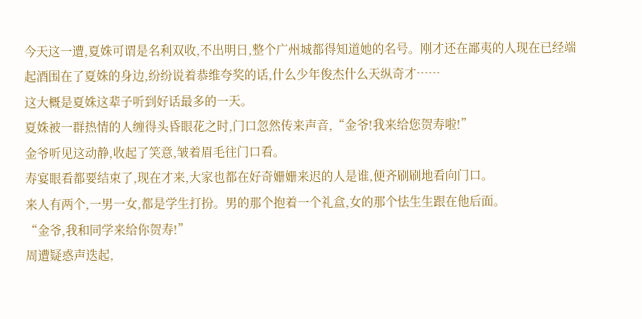今天这一遭,夏姝可谓是名利双收,不出明日,整个广州城都得知道她的名号。刚才还在鄙夷的人现在已经端起酒围在了夏姝的身边,纷纷说着恭维夸奖的话,什么少年俊杰什么天纵奇才……
这大概是夏姝这辈子听到好话最多的一天。
夏姝被一群热情的人缠得头昏眼花之时,门口忽然传来声音,“金爷!我来给您贺寿啦!”
金爷听见这动静,收起了笑意,皱着眉毛往门口看。
寿宴眼看都要结束了,现在才来,大家也都在好奇姗姗来迟的人是谁,便齐刷刷地看向门口。
来人有两个,一男一女,都是学生打扮。男的那个抱着一个礼盒,女的那个怯生生跟在他后面。
“金爷,我和同学来给你贺寿!”
周遭疑惑声迭起,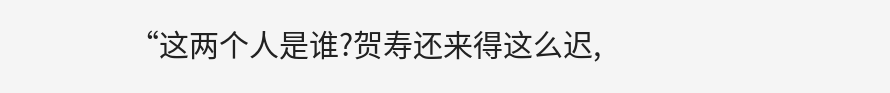“这两个人是谁?贺寿还来得这么迟,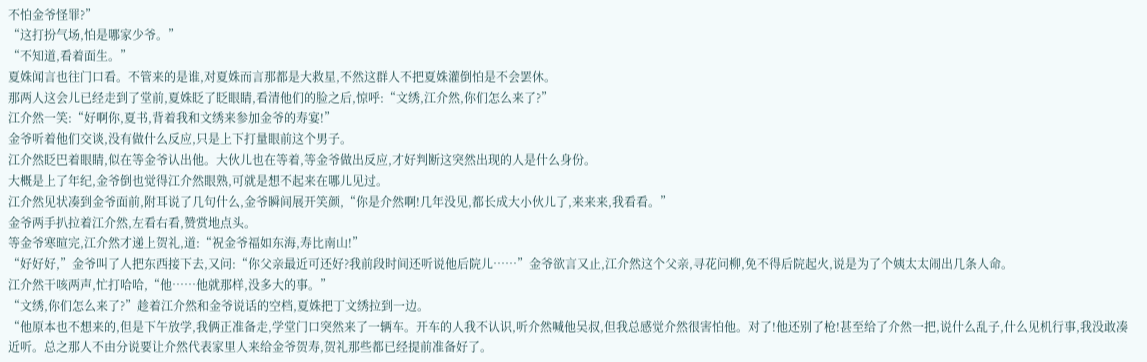不怕金爷怪罪?”
“这打扮气场,怕是哪家少爷。”
“不知道,看着面生。”
夏姝闻言也往门口看。不管来的是谁,对夏姝而言那都是大救星,不然这群人不把夏姝灌倒怕是不会罢休。
那两人这会儿已经走到了堂前,夏姝眨了眨眼睛,看清他们的脸之后,惊呼:“文绣,江介然,你们怎么来了?”
江介然一笑:“好啊你,夏书,背着我和文绣来参加金爷的寿宴!”
金爷听着他们交谈,没有做什么反应,只是上下打量眼前这个男子。
江介然眨巴着眼睛,似在等金爷认出他。大伙儿也在等着,等金爷做出反应,才好判断这突然出现的人是什么身份。
大概是上了年纪,金爷倒也觉得江介然眼熟,可就是想不起来在哪儿见过。
江介然见状凑到金爷面前,附耳说了几句什么,金爷瞬间展开笑颜,“你是介然啊!几年没见,都长成大小伙儿了,来来来,我看看。”
金爷两手扒拉着江介然,左看右看,赞赏地点头。
等金爷寒暄完,江介然才递上贺礼,道:“祝金爷福如东海,寿比南山!”
“好好好,”金爷叫了人把东西接下去,又问:“你父亲最近可还好?我前段时间还听说他后院儿……”金爷欲言又止,江介然这个父亲,寻花问柳,免不得后院起火,说是为了个姨太太闹出几条人命。
江介然干咳两声,忙打哈哈,“他……他就那样,没多大的事。”
“文绣,你们怎么来了?”趁着江介然和金爷说话的空档,夏姝把丁文绣拉到一边。
“他原本也不想来的,但是下午放学,我俩正准备走,学堂门口突然来了一辆车。开车的人我不认识,听介然喊他吴叔,但我总感觉介然很害怕他。对了!他还别了枪!甚至给了介然一把,说什么乱子,什么见机行事,我没敢凑近听。总之那人不由分说要让介然代表家里人来给金爷贺寿,贺礼那些都已经提前准备好了。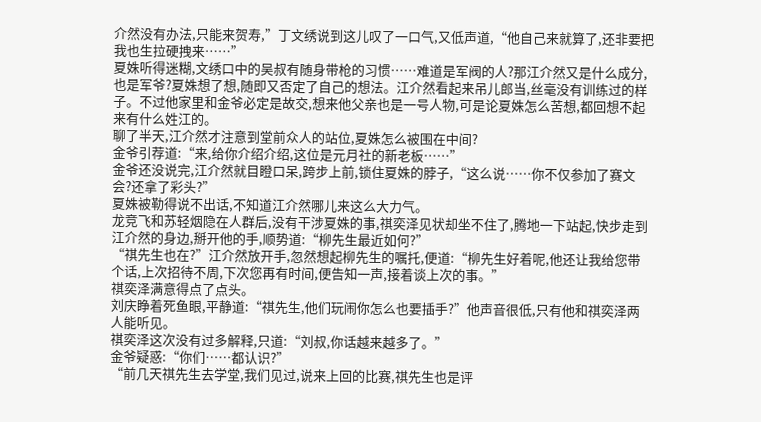介然没有办法,只能来贺寿,”丁文绣说到这儿叹了一口气,又低声道,“他自己来就算了,还非要把我也生拉硬拽来……”
夏姝听得迷糊,文绣口中的吴叔有随身带枪的习惯……难道是军阀的人?那江介然又是什么成分,也是军爷?夏姝想了想,随即又否定了自己的想法。江介然看起来吊儿郎当,丝毫没有训练过的样子。不过他家里和金爷必定是故交,想来他父亲也是一号人物,可是论夏姝怎么苦想,都回想不起来有什么姓江的。
聊了半天,江介然才注意到堂前众人的站位,夏姝怎么被围在中间?
金爷引荐道:“来,给你介绍介绍,这位是元月社的新老板……”
金爷还没说完,江介然就目瞪口呆,跨步上前,锁住夏姝的脖子,“这么说……你不仅参加了赛文会?还拿了彩头?”
夏姝被勒得说不出话,不知道江介然哪儿来这么大力气。
龙竞飞和苏轻烟隐在人群后,没有干涉夏姝的事,祺奕泽见状却坐不住了,腾地一下站起,快步走到江介然的身边,掰开他的手,顺势道:“柳先生最近如何?”
“祺先生也在?”江介然放开手,忽然想起柳先生的嘱托,便道:“柳先生好着呢,他还让我给您带个话,上次招待不周,下次您再有时间,便告知一声,接着谈上次的事。”
祺奕泽满意得点了点头。
刘庆睁着死鱼眼,平静道:“祺先生,他们玩闹你怎么也要插手?”他声音很低,只有他和祺奕泽两人能听见。
祺奕泽这次没有过多解释,只道:“刘叔,你话越来越多了。”
金爷疑惑:“你们……都认识?”
“前几天祺先生去学堂,我们见过,说来上回的比赛,祺先生也是评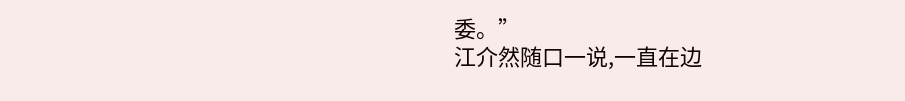委。”
江介然随口一说,一直在边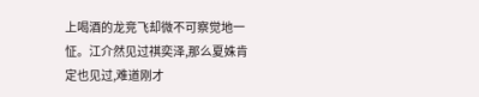上喝酒的龙竞飞却微不可察觉地一怔。江介然见过祺奕泽,那么夏姝肯定也见过,难道刚才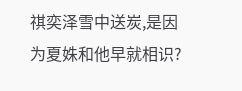祺奕泽雪中送炭,是因为夏姝和他早就相识?